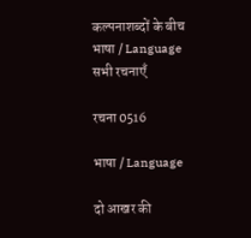कल्पनाशब्दों के बीच
भाषा / Language
सभी रचनाएँ

रचना 0516

भाषा / Language

दो आखर की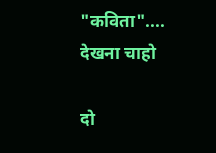"कविता".... देखना चाहो

दो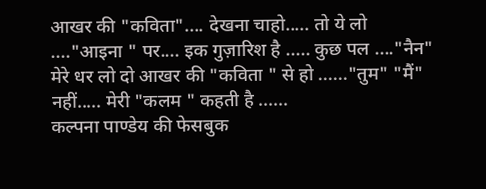आखर की "कविता".... देखना चाहो..... तो ये लो ...."आइना " पर.... इक गुज़ारिश है ..... कुछ पल ...."नैन" मेरे धर लो दो आखर की "कविता " से हो ......"तुम" "मैं" नहीं..... मेरी "कलम " कहती है ......
कल्पना पाण्डेय की फेसबुक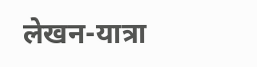लेखन-यात्रा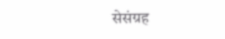सेसंग्रह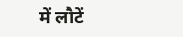में लौटें